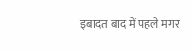इबादत बाद में पहले मगर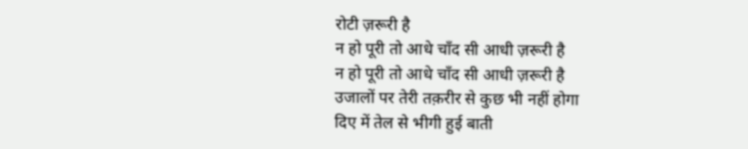रोटी ज़रूरी है
न हो पूरी तो आधे चाँद सी आधी ज़रूरी है
न हो पूरी तो आधे चाँद सी आधी ज़रूरी है
उजालों पर तेरी तक़रीर से कुछ भी नहीं होगा
दिए में तेल से भीगी हुई बाती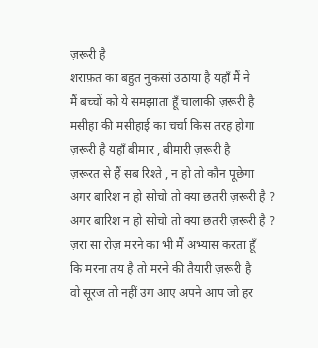ज़रूरी है
शराफ़त का बहुत नुकसां उठाया है यहाँ मैं ने
मैं बच्चों को ये समझाता हूँ चालाकी ज़रूरी है
मसीहा की मसीहाई का चर्चा किस तरह होगा
ज़रूरी है यहाँ बीमार , बीमारी ज़रूरी है
ज़रूरत से हैं सब रिश्ते , न हो तो कौन पूछेगा
अगर बारिश न हो सोचो तो क्या छतरी ज़रूरी है ?
अगर बारिश न हो सोचो तो क्या छतरी ज़रूरी है ?
ज़रा सा रोज़ मरने का भी मैं अभ्यास करता हूँ
कि मरना तय है तो मरने की तैयारी ज़रूरी है
वो सूरज तो नहीं उग आए अपने आप जो हर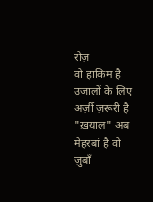रोज़
वो हाकिम है उजालों के लिए अर्ज़ी ज़रूरी है
"ख़याल" अब मेहरबां है वो ज़ुबाँ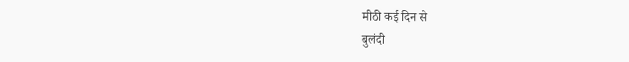मीठी कई दिन से
बुलंदी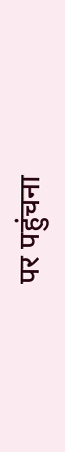पर पहुंचना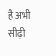है अभी सीढ़ी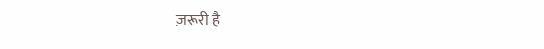ज़रूरी है